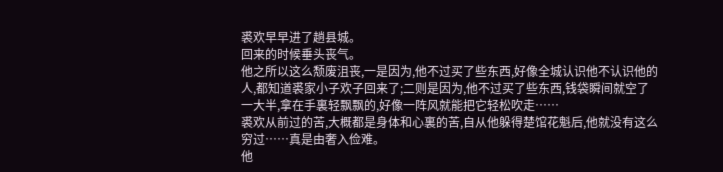裘欢早早进了趟县城。
回来的时候垂头丧气。
他之所以这么颓废沮丧,一是因为,他不过买了些东西,好像全城认识他不认识他的人,都知道裘家小子欢子回来了;二则是因为,他不过买了些东西,钱袋瞬间就空了一大半,拿在手裏轻飘飘的,好像一阵风就能把它轻松吹走……
裘欢从前过的苦,大概都是身体和心裏的苦,自从他躲得楚馆花魁后,他就没有这么穷过……真是由奢入俭难。
他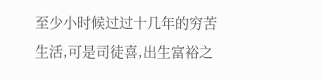至少小时候过过十几年的穷苦生活,可是司徒喜,出生富裕之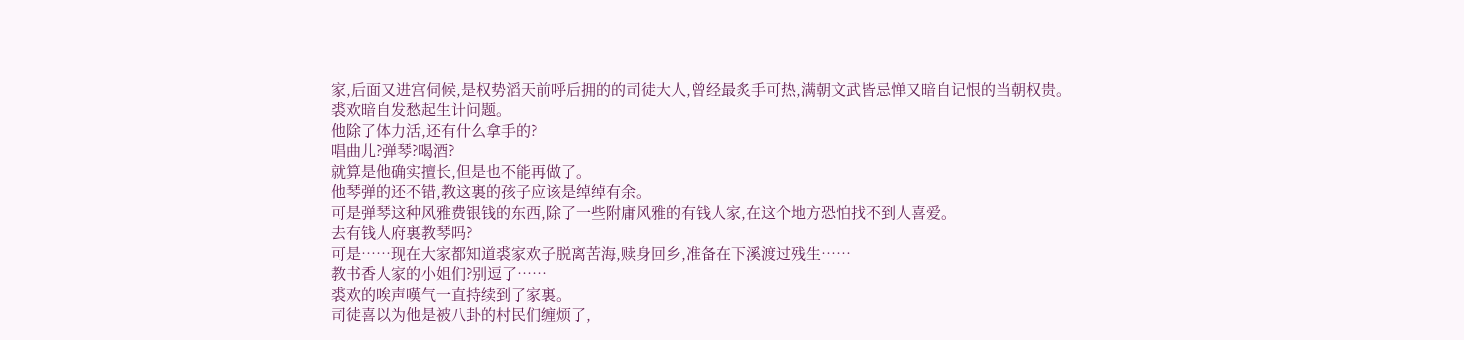家,后面又进宫伺候,是权势滔天前呼后拥的的司徒大人,曾经最炙手可热,满朝文武皆忌惮又暗自记恨的当朝权贵。
裘欢暗自发愁起生计问题。
他除了体力活,还有什么拿手的?
唱曲儿?弹琴?喝酒?
就算是他确实擅长,但是也不能再做了。
他琴弹的还不错,教这裏的孩子应该是绰绰有余。
可是弹琴这种风雅费银钱的东西,除了一些附庸风雅的有钱人家,在这个地方恐怕找不到人喜爱。
去有钱人府裏教琴吗?
可是……现在大家都知道裘家欢子脱离苦海,赎身回乡,准备在下溪渡过残生……
教书香人家的小姐们?别逗了……
裘欢的唉声嘆气一直持续到了家裏。
司徒喜以为他是被八卦的村民们缠烦了,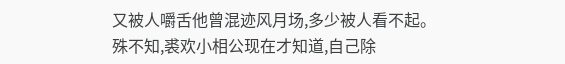又被人嚼舌他曾混迹风月场,多少被人看不起。
殊不知,裘欢小相公现在才知道,自己除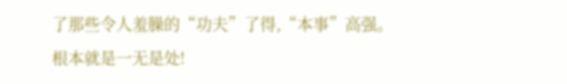了那些令人羞臊的“功夫”了得,“本事”高强。
根本就是一无是处!